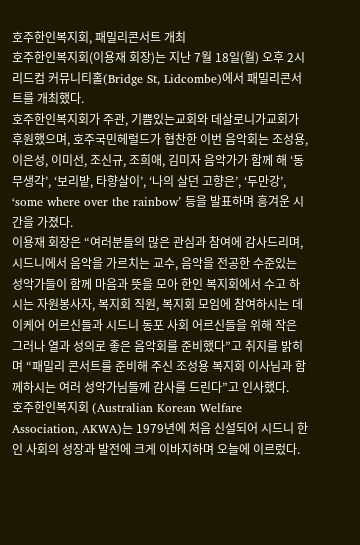호주한인복지회, 패밀리콘서트 개최
호주한인복지회(이용재 회장)는 지난 7월 18일(월) 오후 2시 리드컴 커뮤니티홀(Bridge St, Lidcombe)에서 패밀리콘서트를 개최했다.
호주한인복지회가 주관, 기쁨있는교회와 데살로니가교회가 후원했으며, 호주국민헤럴드가 협찬한 이번 음악회는 조성용, 이은성, 이미선, 조신규, 조희애, 김미자 음악가가 함께 해 ‘동무생각’, ‘보리밭, 타향살이’, ‘나의 살던 고향은’, ‘두만강’, ‘some where over the rainbow’ 등을 발표하며 흥겨운 시간을 가졌다.
이용재 회장은 “여러분들의 많은 관심과 참여에 감사드리며, 시드니에서 음악을 가르치는 교수, 음악을 전공한 수준있는 성악가들이 함께 마음과 뜻을 모아 한인 복지회에서 수고 하시는 자원봉사자, 복지회 직원, 복지회 모임에 참여하시는 데이케어 어르신들과 시드니 동포 사회 어르신들을 위해 작은 그러나 열과 성의로 좋은 음악회를 준비했다”고 취지를 밝히며 “패밀리 콘서트를 준비해 주신 조성용 복지회 이사님과 함께하시는 여러 성악가님들께 감사를 드린다”고 인사했다.
호주한인복지회 (Australian Korean Welfare Association, AKWA)는 1979년에 처음 신설되어 시드니 한인 사회의 성장과 발전에 크게 이바지하며 오늘에 이르렀다.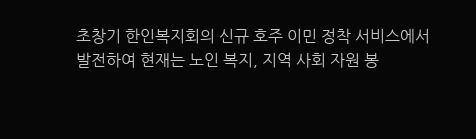초창기 한인복지회의 신규 호주 이민 정착 서비스에서 발전하여 현재는 노인 복지, 지역 사회 자원 봉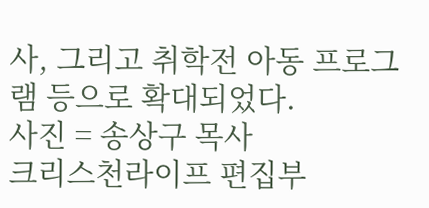사, 그리고 취학전 아동 프로그램 등으로 확대되었다.
사진 = 송상구 목사
크리스천라이프 편집부